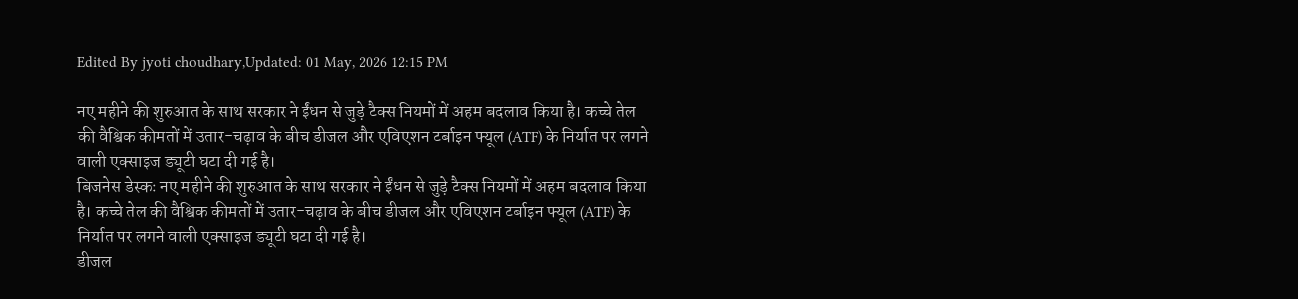Edited By jyoti choudhary,Updated: 01 May, 2026 12:15 PM

नए महीने की शुरुआत के साथ सरकार ने ईंधन से जुड़े टैक्स नियमों में अहम बदलाव किया है। कच्चे तेल की वैश्विक कीमतों में उतार-चढ़ाव के बीच डीजल और एविएशन टर्बाइन फ्यूल (ATF) के निर्यात पर लगने वाली एक्साइज ड्यूटी घटा दी गई है।
बिजनेस डेस्कः नए महीने की शुरुआत के साथ सरकार ने ईंधन से जुड़े टैक्स नियमों में अहम बदलाव किया है। कच्चे तेल की वैश्विक कीमतों में उतार-चढ़ाव के बीच डीजल और एविएशन टर्बाइन फ्यूल (ATF) के निर्यात पर लगने वाली एक्साइज ड्यूटी घटा दी गई है।
डीजल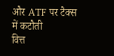और ATF पर टैक्स में कटौती
वित्त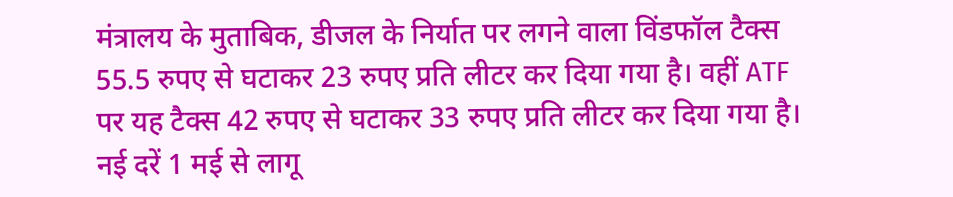मंत्रालय के मुताबिक, डीजल के निर्यात पर लगने वाला विंडफॉल टैक्स 55.5 रुपए से घटाकर 23 रुपए प्रति लीटर कर दिया गया है। वहीं ATF पर यह टैक्स 42 रुपए से घटाकर 33 रुपए प्रति लीटर कर दिया गया है। नई दरें 1 मई से लागू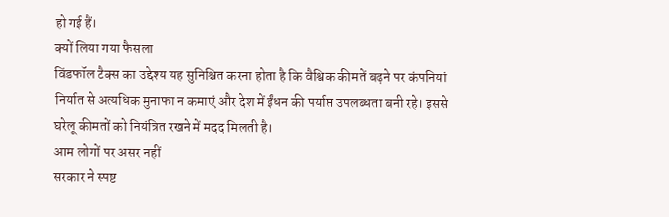हो गई हैं।
क्यों लिया गया फैसला
विंडफॉल टैक्स का उद्देश्य यह सुनिश्चित करना होता है कि वैश्विक कीमतें बढ़ने पर कंपनियां निर्यात से अत्यधिक मुनाफा न कमाएं और देश में ईंधन की पर्याप्त उपलब्धता बनी रहे। इससे घरेलू कीमतों को नियंत्रित रखने में मदद मिलती है।
आम लोगों पर असर नहीं
सरकार ने स्पष्ट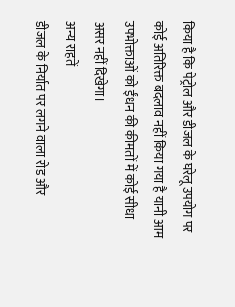किया है कि पेट्रोल और डीजल के घरेलू उपयोग पर कोई अतिरिक्त बदलाव नहीं किया गया है यानी आम उपभोक्ताओं को ईंधन की कीमतों में कोई सीधा असर नहीं दिखेगा।
अन्य राहतें
डीजल के निर्यात पर लगने वाला रोड और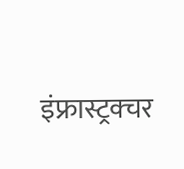इंफ्रास्ट्रक्चर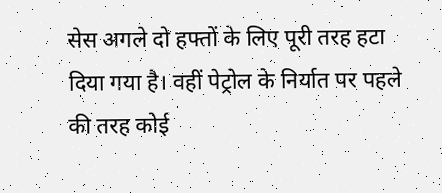सेस अगले दो हफ्तों के लिए पूरी तरह हटा दिया गया है। वहीं पेट्रोल के निर्यात पर पहले की तरह कोई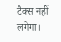टैक्स नहीं लगेगा।